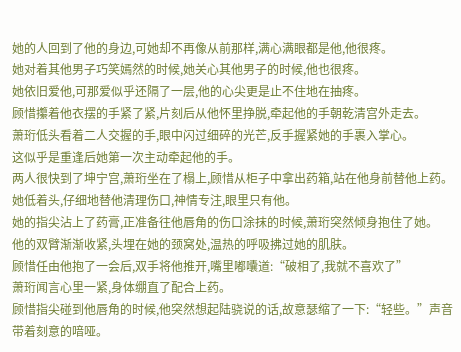她的人回到了他的身边,可她却不再像从前那样,满心满眼都是他,他很疼。
她对着其他男子巧笑嫣然的时候,她关心其他男子的时候,他也很疼。
她依旧爱他,可那爱似乎还隔了一层,他的心尖更是止不住地在抽疼。
顾惜攥着他衣摆的手紧了紧,片刻后从他怀里挣脱,牵起他的手朝乾清宫外走去。
萧珩低头看着二人交握的手,眼中闪过细碎的光芒,反手握紧她的手裹入掌心。
这似乎是重逢后她第一次主动牵起他的手。
两人很快到了坤宁宫,萧珩坐在了榻上,顾惜从柜子中拿出药箱,站在他身前替他上药。
她低着头,仔细地替他清理伤口,神情专注,眼里只有他。
她的指尖沾上了药膏,正准备往他唇角的伤口涂抹的时候,萧珩突然倾身抱住了她。
他的双臂渐渐收紧,头埋在她的颈窝处,温热的呼吸拂过她的肌肤。
顾惜任由他抱了一会后,双手将他推开,嘴里嘟囔道:“破相了,我就不喜欢了”
萧珩闻言心里一紧,身体绷直了配合上药。
顾惜指尖碰到他唇角的时候,他突然想起陆骁说的话,故意瑟缩了一下:“轻些。”声音带着刻意的喑哑。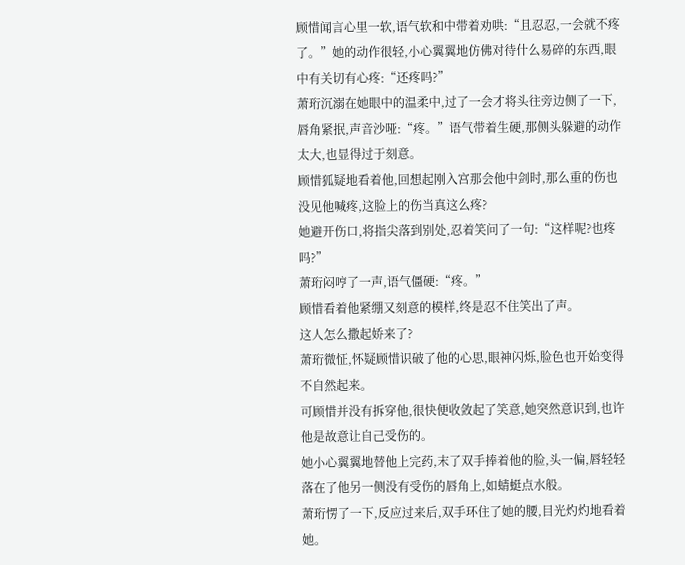顾惜闻言心里一软,语气软和中带着劝哄:“且忍忍,一会就不疼了。”她的动作很轻,小心翼翼地仿佛对待什么易碎的东西,眼中有关切有心疼:“还疼吗?”
萧珩沉溺在她眼中的温柔中,过了一会才将头往旁边侧了一下,唇角紧抿,声音沙哑:“疼。”语气带着生硬,那侧头躲避的动作太大,也显得过于刻意。
顾惜狐疑地看着他,回想起刚入宫那会他中剑时,那么重的伤也没见他喊疼,这脸上的伤当真这么疼?
她避开伤口,将指尖落到别处,忍着笑问了一句:“这样呢?也疼吗?”
萧珩闷哼了一声,语气僵硬:“疼。”
顾惜看着他紧绷又刻意的模样,终是忍不住笑出了声。
这人怎么撒起娇来了?
萧珩微怔,怀疑顾惜识破了他的心思,眼神闪烁,脸色也开始变得不自然起来。
可顾惜并没有拆穿他,很快便收敛起了笑意,她突然意识到,也许他是故意让自己受伤的。
她小心翼翼地替他上完药,末了双手捧着他的脸,头一偏,唇轻轻落在了他另一侧没有受伤的唇角上,如蜻蜓点水般。
萧珩愣了一下,反应过来后,双手环住了她的腰,目光灼灼地看着她。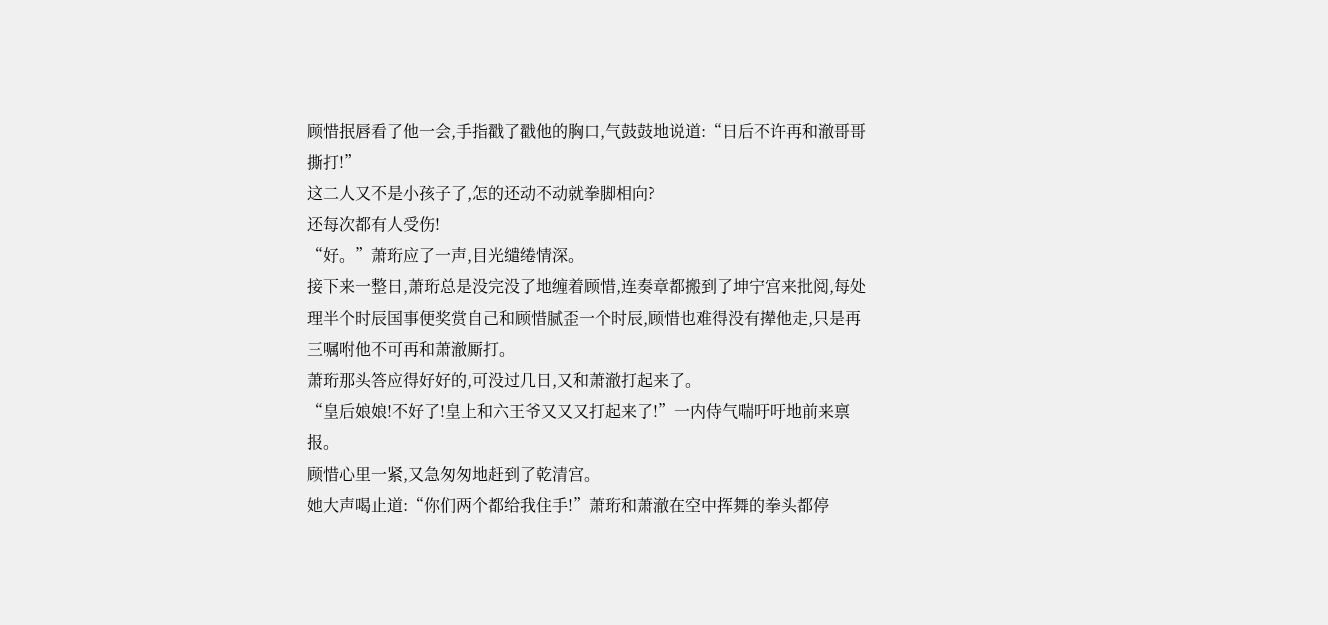顾惜抿唇看了他一会,手指戳了戳他的胸口,气鼓鼓地说道:“日后不许再和澈哥哥撕打!”
这二人又不是小孩子了,怎的还动不动就拳脚相向?
还每次都有人受伤!
“好。”萧珩应了一声,目光缱绻情深。
接下来一整日,萧珩总是没完没了地缠着顾惜,连奏章都搬到了坤宁宫来批阅,每处理半个时辰国事便奖赏自己和顾惜腻歪一个时辰,顾惜也难得没有撵他走,只是再三嘱咐他不可再和萧澈厮打。
萧珩那头答应得好好的,可没过几日,又和萧澈打起来了。
“皇后娘娘!不好了!皇上和六王爷又又又打起来了!”一内侍气喘吁吁地前来禀报。
顾惜心里一紧,又急匆匆地赶到了乾清宫。
她大声喝止道:“你们两个都给我住手!”萧珩和萧澈在空中挥舞的拳头都停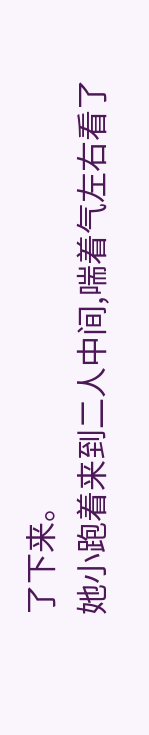了下来。
她小跑着来到二人中间,喘着气左右看了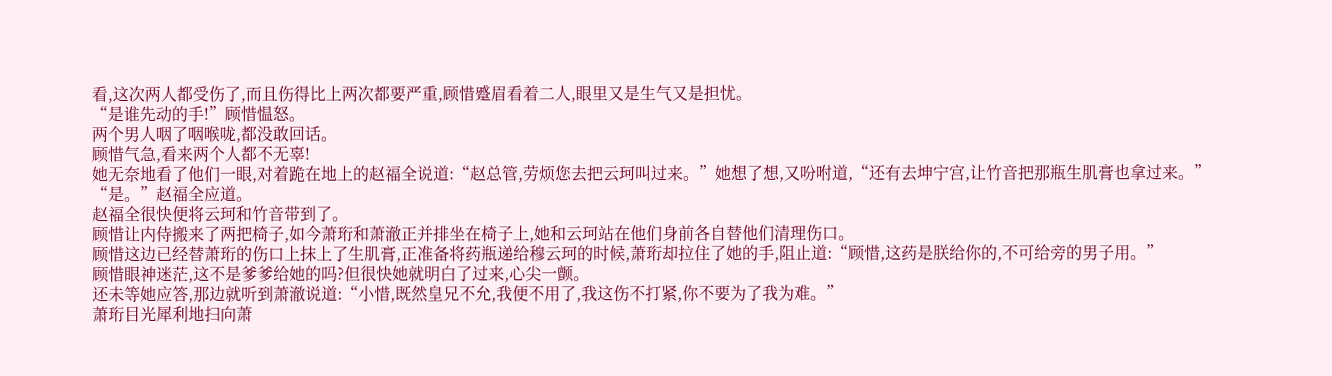看,这次两人都受伤了,而且伤得比上两次都要严重,顾惜蹙眉看着二人,眼里又是生气又是担忧。
“是谁先动的手!”顾惜愠怒。
两个男人咽了咽喉咙,都没敢回话。
顾惜气急,看来两个人都不无辜!
她无奈地看了他们一眼,对着跪在地上的赵福全说道:“赵总管,劳烦您去把云珂叫过来。”她想了想,又吩咐道,“还有去坤宁宫,让竹音把那瓶生肌膏也拿过来。”
“是。”赵福全应道。
赵福全很快便将云珂和竹音带到了。
顾惜让内侍搬来了两把椅子,如今萧珩和萧澈正并排坐在椅子上,她和云珂站在他们身前各自替他们清理伤口。
顾惜这边已经替萧珩的伤口上抹上了生肌膏,正准备将药瓶递给穆云珂的时候,萧珩却拉住了她的手,阻止道:“顾惜,这药是朕给你的,不可给旁的男子用。”
顾惜眼神迷茫,这不是爹爹给她的吗?但很快她就明白了过来,心尖一颤。
还未等她应答,那边就听到萧澈说道:“小惜,既然皇兄不允,我便不用了,我这伤不打紧,你不要为了我为难。”
萧珩目光犀利地扫向萧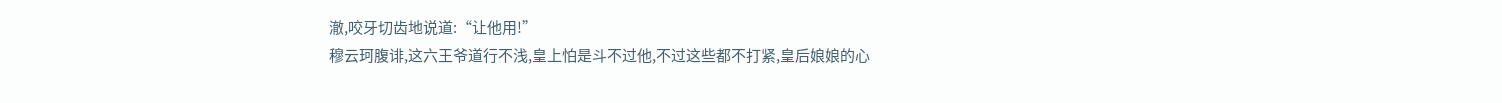澈,咬牙切齿地说道:“让他用!”
穆云珂腹诽,这六王爷道行不浅,皇上怕是斗不过他,不过这些都不打紧,皇后娘娘的心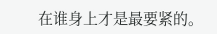在谁身上才是最要紧的。